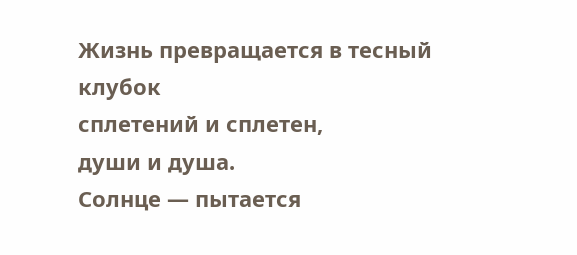Жизнь превращается в тесный клубок
сплетений и сплетен,
души и душа.
Солнце — пытается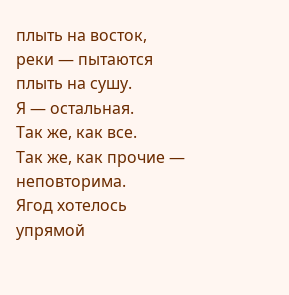плыть на восток,
реки — пытаются плыть на сушу.
Я — остальная.
Так же, как все.
Так же, как прочие — неповторима.
Ягод хотелось упрямой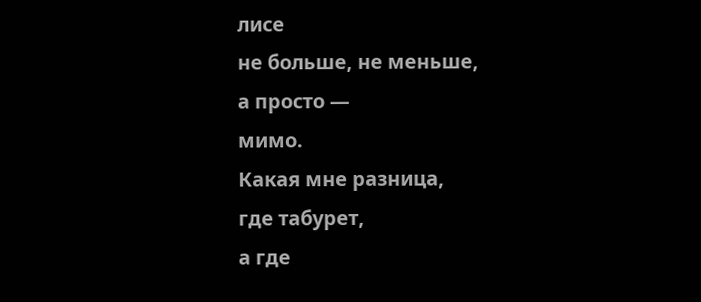лисе
не больше, не меньше,
а просто —
мимо.
Какая мне разница,
где табурет,
а где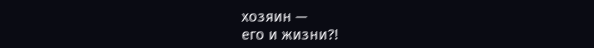хозяин —
его и жизни?!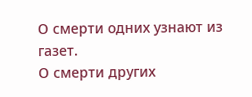О смерти одних узнают из газет.
О смерти других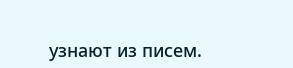узнают из писем.